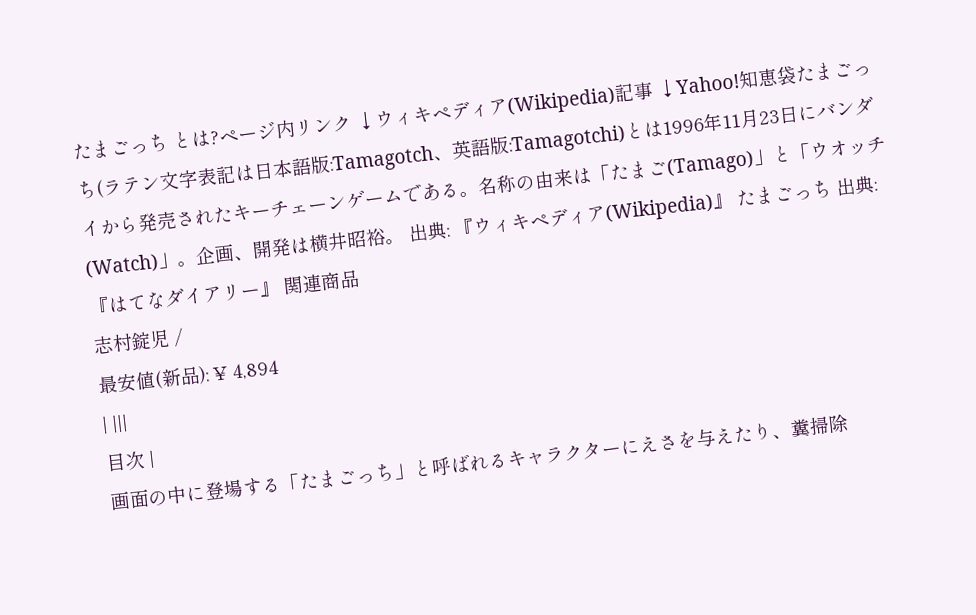たまごっち とは?ページ内リンク ↓ウィキペディア(Wikipedia)記事 ↓Yahoo!知恵袋たまごっち(ラテン文字表記は日本語版:Tamagotch、英語版:Tamagotchi)とは1996年11月23日にバンダイから発売されたキーチェーンゲームである。名称の由来は「たまご(Tamago)」と「ウオッチ(Watch)」。企画、開発は横井昭裕。 出典: 『ウィキペディア(Wikipedia)』 たまごっち 出典: 『はてなダイアリー』 関連商品
志村錠児 /
最安値(新品): ¥ 4,894
| |||
目次 |
画面の中に登場する「たまごっち」と呼ばれるキャラクターにえさを与えたり、糞掃除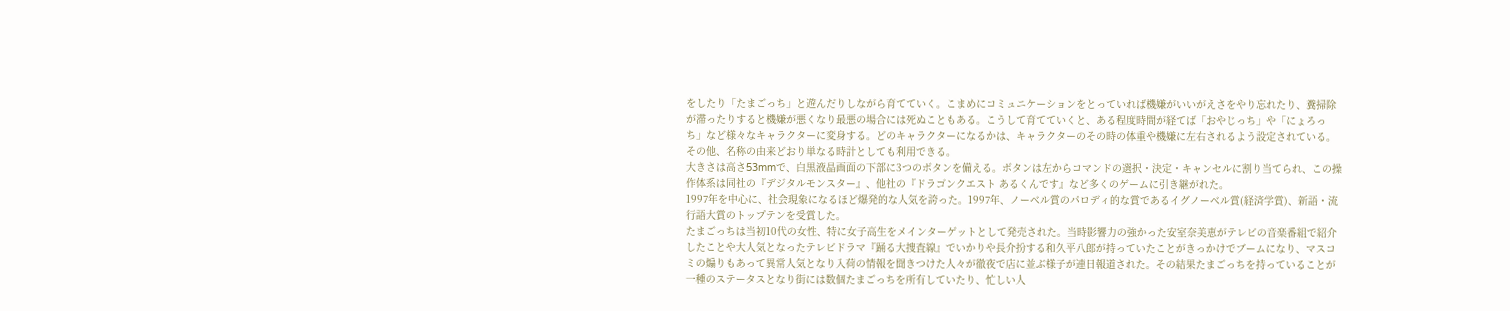をしたり「たまごっち」と遊んだりしながら育てていく。こまめにコミュニケーションをとっていれば機嫌がいいがえさをやり忘れたり、糞掃除が滞ったりすると機嫌が悪くなり最悪の場合には死ぬこともある。こうして育てていくと、ある程度時間が経てば「おやじっち」や「にょろっち」など様々なキャラクターに変身する。どのキャラクターになるかは、キャラクターのその時の体重や機嫌に左右されるよう設定されている。その他、名称の由来どおり単なる時計としても利用できる。
大きさは高さ53mmで、白黒液晶画面の下部に3つのボタンを備える。ボタンは左からコマンドの選択・決定・キャンセルに割り当てられ、この操作体系は同社の『デジタルモンスター』、他社の『ドラゴンクエスト あるくんです』など多くのゲームに引き継がれた。
1997年を中心に、社会現象になるほど爆発的な人気を誇った。1997年、ノーベル賞のパロディ的な賞であるイグノーベル賞(経済学賞)、新語・流行語大賞のトップテンを受賞した。
たまごっちは当初10代の女性、特に女子高生をメインターゲットとして発売された。当時影響力の強かった安室奈美恵がテレビの音楽番組で紹介したことや大人気となったテレビドラマ『踊る大捜査線』でいかりや長介扮する和久平八郎が持っていたことがきっかけでブームになり、マスコミの煽りもあって異常人気となり入荷の情報を聞きつけた人々が徹夜で店に並ぶ様子が連日報道された。その結果たまごっちを持っていることが一種のステータスとなり街には数個たまごっちを所有していたり、忙しい人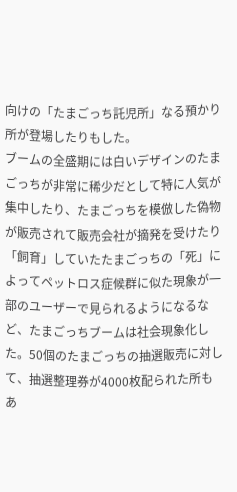向けの「たまごっち託児所」なる預かり所が登場したりもした。
ブームの全盛期には白いデザインのたまごっちが非常に稀少だとして特に人気が集中したり、たまごっちを模倣した偽物が販売されて販売会社が摘発を受けたり「飼育」していたたまごっちの「死」によってペットロス症候群に似た現象が一部のユーザーで見られるようになるなど、たまごっちブームは社会現象化した。50個のたまごっちの抽選販売に対して、抽選整理券が4000枚配られた所もあ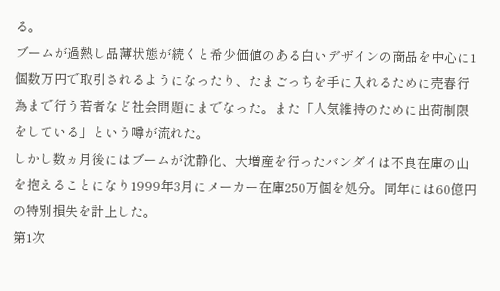る。
ブームが過熱し品薄状態が続くと希少価値のある白いデザインの商品を中心に1個数万円で取引されるようになったり、たまごっちを手に入れるために売春行為まで行う若者など社会問題にまでなった。また「人気維持のために出荷制限をしている」という噂が流れた。
しかし数ヵ月後にはブームが沈静化、大増産を行ったバンダイは不良在庫の山を抱えることになり1999年3月にメーカー在庫250万個を処分。同年には60億円の特別損失を計上した。
第1次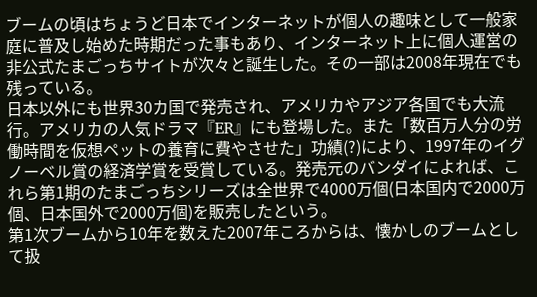ブームの頃はちょうど日本でインターネットが個人の趣味として一般家庭に普及し始めた時期だった事もあり、インターネット上に個人運営の非公式たまごっちサイトが次々と誕生した。その一部は2008年現在でも残っている。
日本以外にも世界30カ国で発売され、アメリカやアジア各国でも大流行。アメリカの人気ドラマ『ER』にも登場した。また「数百万人分の労働時間を仮想ペットの養育に費やさせた」功績(?)により、1997年のイグノーベル賞の経済学賞を受賞している。発売元のバンダイによれば、これら第1期のたまごっちシリーズは全世界で4000万個(日本国内で2000万個、日本国外で2000万個)を販売したという。
第1次ブームから10年を数えた2007年ころからは、懐かしのブームとして扱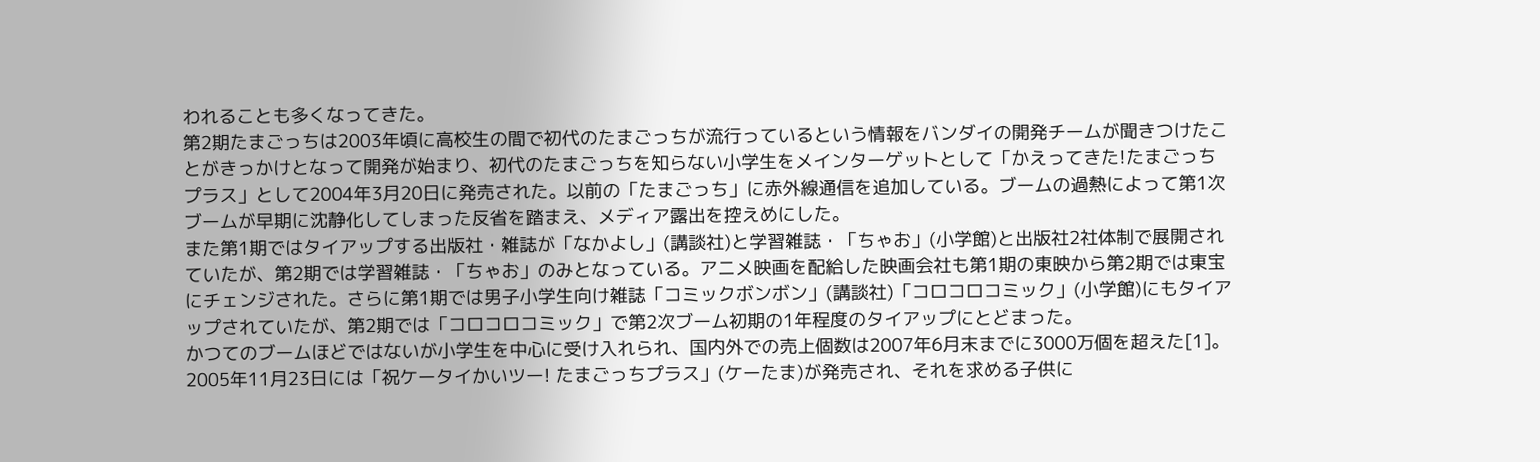われることも多くなってきた。
第2期たまごっちは2003年頃に高校生の間で初代のたまごっちが流行っているという情報をバンダイの開発チームが聞きつけたことがきっかけとなって開発が始まり、初代のたまごっちを知らない小学生をメインターゲットとして「かえってきた!たまごっちプラス」として2004年3月20日に発売された。以前の「たまごっち」に赤外線通信を追加している。ブームの過熱によって第1次ブームが早期に沈静化してしまった反省を踏まえ、メディア露出を控えめにした。
また第1期ではタイアップする出版社・雑誌が「なかよし」(講談社)と学習雑誌・「ちゃお」(小学館)と出版社2社体制で展開されていたが、第2期では学習雑誌・「ちゃお」のみとなっている。アニメ映画を配給した映画会社も第1期の東映から第2期では東宝にチェンジされた。さらに第1期では男子小学生向け雑誌「コミックボンボン」(講談社)「コロコロコミック」(小学館)にもタイアップされていたが、第2期では「コロコロコミック」で第2次ブーム初期の1年程度のタイアップにとどまった。
かつてのブームほどではないが小学生を中心に受け入れられ、国内外での売上個数は2007年6月末までに3000万個を超えた[1]。2005年11月23日には「祝ケータイかいツー! たまごっちプラス」(ケーたま)が発売され、それを求める子供に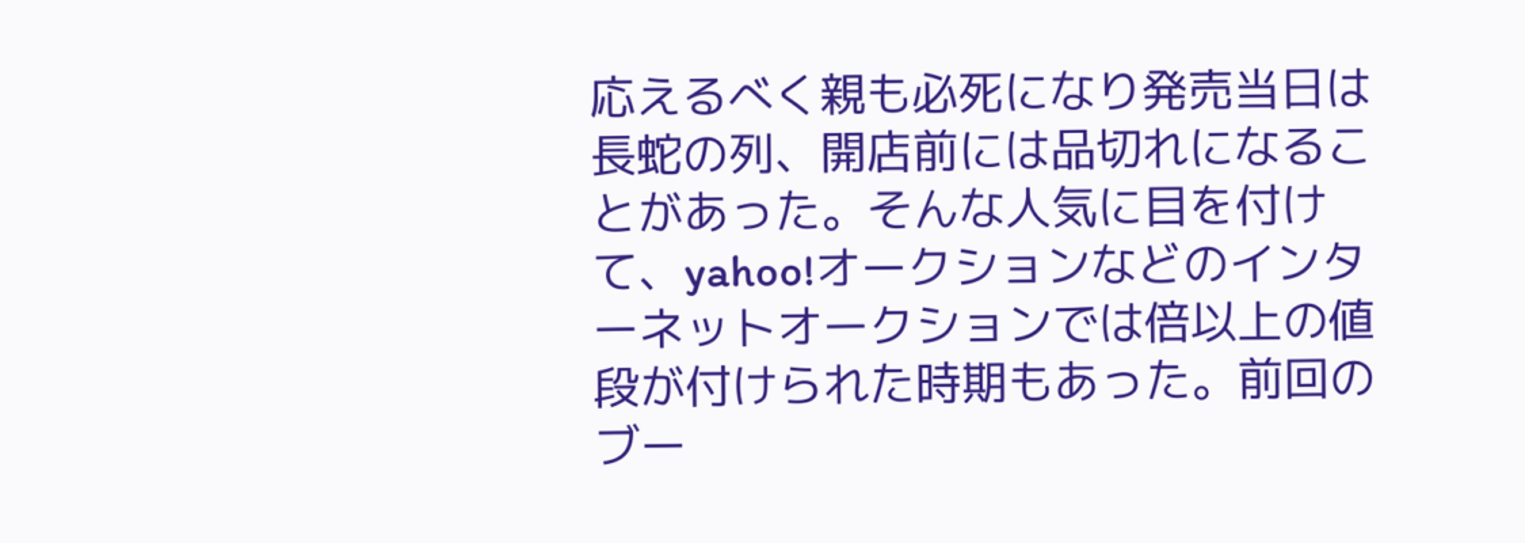応えるべく親も必死になり発売当日は長蛇の列、開店前には品切れになることがあった。そんな人気に目を付けて、yahoo!オークションなどのインターネットオークションでは倍以上の値段が付けられた時期もあった。前回のブー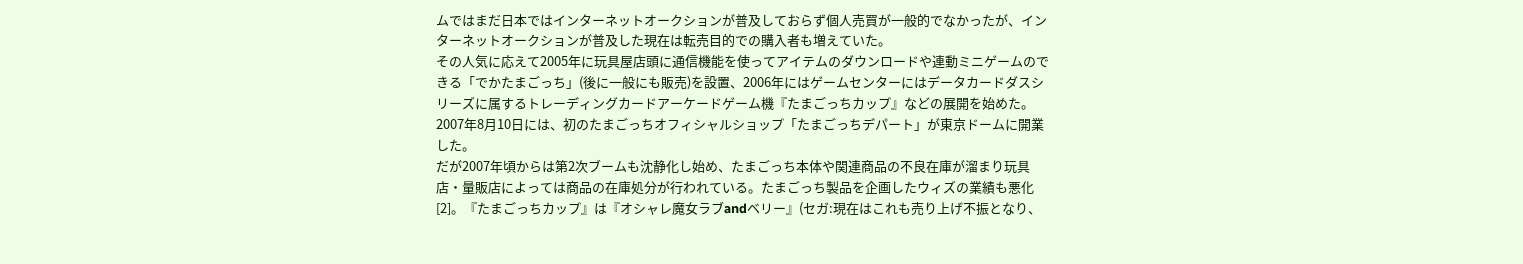ムではまだ日本ではインターネットオークションが普及しておらず個人売買が一般的でなかったが、インターネットオークションが普及した現在は転売目的での購入者も増えていた。
その人気に応えて2005年に玩具屋店頭に通信機能を使ってアイテムのダウンロードや連動ミニゲームのできる「でかたまごっち」(後に一般にも販売)を設置、2006年にはゲームセンターにはデータカードダスシリーズに属するトレーディングカードアーケードゲーム機『たまごっちカップ』などの展開を始めた。2007年8月10日には、初のたまごっちオフィシャルショップ「たまごっちデパート」が東京ドームに開業した。
だが2007年頃からは第2次ブームも沈静化し始め、たまごっち本体や関連商品の不良在庫が溜まり玩具店・量販店によっては商品の在庫処分が行われている。たまごっち製品を企画したウィズの業績も悪化[2]。『たまごっちカップ』は『オシャレ魔女ラブandベリー』(セガ:現在はこれも売り上げ不振となり、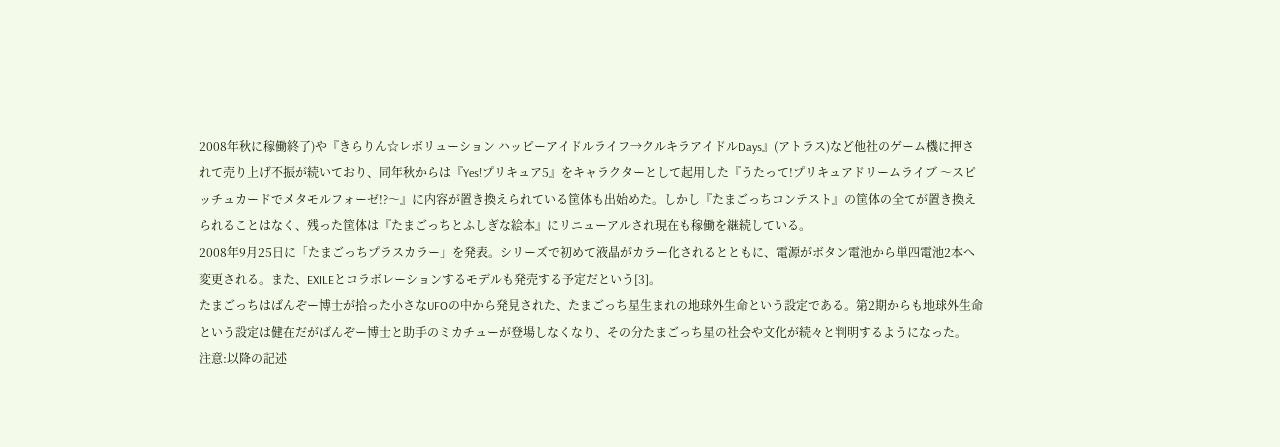2008年秋に稼働終了)や『きらりん☆レボリューション ハッピーアイドルライフ→クルキラアイドルDays』(アトラス)など他社のゲーム機に押されて売り上げ不振が続いており、同年秋からは『Yes!プリキュア5』をキャラクターとして起用した『うたって!プリキュアドリームライブ 〜スピッチュカードでメタモルフォーゼ!?〜』に内容が置き換えられている筐体も出始めた。しかし『たまごっちコンテスト』の筐体の全てが置き換えられることはなく、残った筐体は『たまごっちとふしぎな絵本』にリニューアルされ現在も稼働を継続している。
2008年9月25日に「たまごっちプラスカラー」を発表。シリーズで初めて液晶がカラー化されるとともに、電源がボタン電池から単四電池2本へ変更される。また、EXILEとコラボレーションするモデルも発売する予定だという[3]。
たまごっちはばんぞー博士が拾った小さなUFOの中から発見された、たまごっち星生まれの地球外生命という設定である。第2期からも地球外生命という設定は健在だがばんぞー博士と助手のミカチューが登場しなくなり、その分たまごっち星の社会や文化が続々と判明するようになった。
注意:以降の記述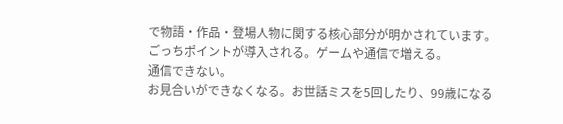で物語・作品・登場人物に関する核心部分が明かされています。
ごっちポイントが導入される。ゲームや通信で増える。
通信できない。
お見合いができなくなる。お世話ミスを5回したり、99歳になる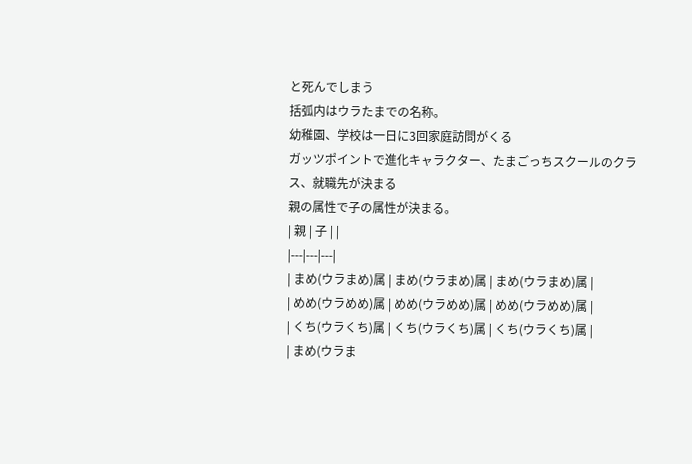と死んでしまう
括弧内はウラたまでの名称。
幼稚園、学校は一日に3回家庭訪問がくる
ガッツポイントで進化キャラクター、たまごっちスクールのクラス、就職先が決まる
親の属性で子の属性が決まる。
| 親 | 子 | |
|---|---|---|
| まめ(ウラまめ)属 | まめ(ウラまめ)属 | まめ(ウラまめ)属 |
| めめ(ウラめめ)属 | めめ(ウラめめ)属 | めめ(ウラめめ)属 |
| くち(ウラくち)属 | くち(ウラくち)属 | くち(ウラくち)属 |
| まめ(ウラま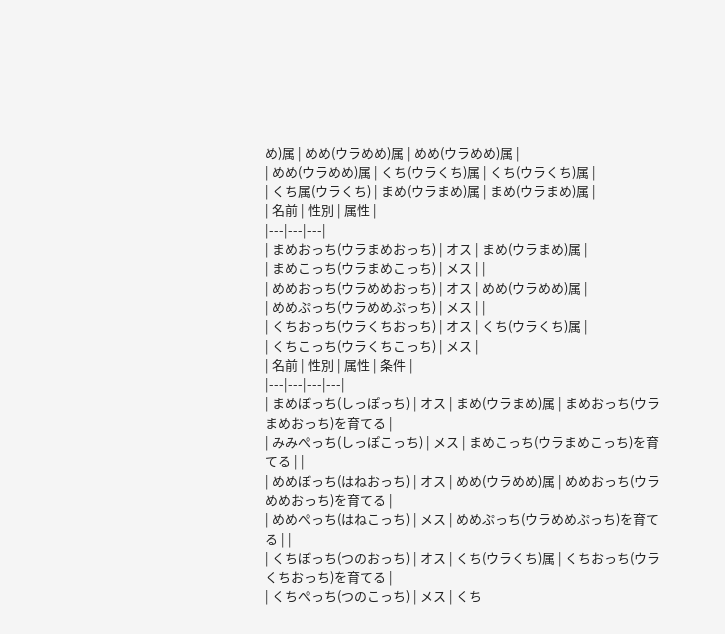め)属 | めめ(ウラめめ)属 | めめ(ウラめめ)属 |
| めめ(ウラめめ)属 | くち(ウラくち)属 | くち(ウラくち)属 |
| くち属(ウラくち) | まめ(ウラまめ)属 | まめ(ウラまめ)属 |
| 名前 | 性別 | 属性 |
|---|---|---|
| まめおっち(ウラまめおっち) | オス | まめ(ウラまめ)属 |
| まめこっち(ウラまめこっち) | メス | |
| めめおっち(ウラめめおっち) | オス | めめ(ウラめめ)属 |
| めめぷっち(ウラめめぷっち) | メス | |
| くちおっち(ウラくちおっち) | オス | くち(ウラくち)属 |
| くちこっち(ウラくちこっち) | メス |
| 名前 | 性別 | 属性 | 条件 |
|---|---|---|---|
| まめぼっち(しっぽっち) | オス | まめ(ウラまめ)属 | まめおっち(ウラまめおっち)を育てる |
| みみぺっち(しっぽこっち) | メス | まめこっち(ウラまめこっち)を育てる | |
| めめぼっち(はねおっち) | オス | めめ(ウラめめ)属 | めめおっち(ウラめめおっち)を育てる |
| めめぺっち(はねこっち) | メス | めめぷっち(ウラめめぷっち)を育てる | |
| くちぼっち(つのおっち) | オス | くち(ウラくち)属 | くちおっち(ウラくちおっち)を育てる |
| くちぺっち(つのこっち) | メス | くち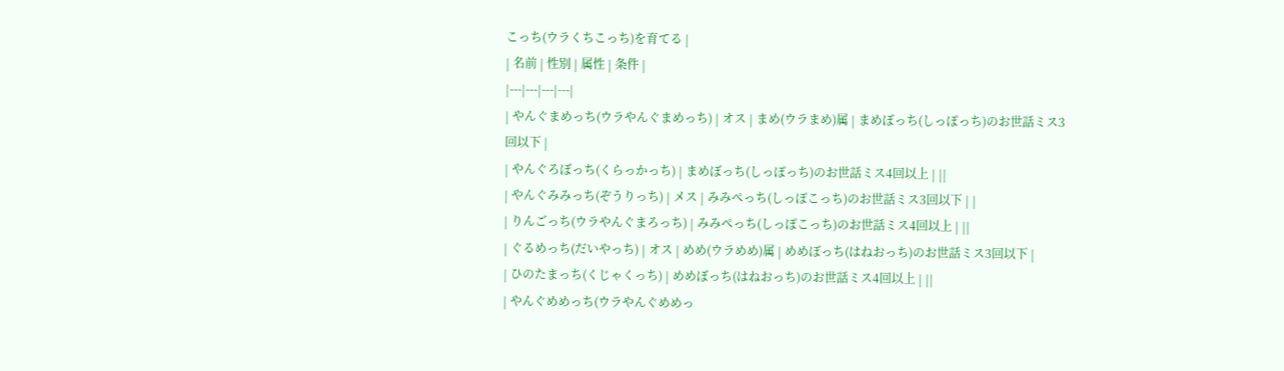こっち(ウラくちこっち)を育てる |
| 名前 | 性別 | 属性 | 条件 |
|---|---|---|---|
| やんぐまめっち(ウラやんぐまめっち) | オス | まめ(ウラまめ)属 | まめぼっち(しっぽっち)のお世話ミス3回以下 |
| やんぐろぼっち(くらっかっち) | まめぼっち(しっぽっち)のお世話ミス4回以上 | ||
| やんぐみみっち(ぞうりっち) | メス | みみぺっち(しっぽこっち)のお世話ミス3回以下 | |
| りんごっち(ウラやんぐまろっち) | みみぺっち(しっぽこっち)のお世話ミス4回以上 | ||
| ぐるめっち(だいやっち) | オス | めめ(ウラめめ)属 | めめぼっち(はねおっち)のお世話ミス3回以下 |
| ひのたまっち(くじゃくっち) | めめぼっち(はねおっち)のお世話ミス4回以上 | ||
| やんぐめめっち(ウラやんぐめめっ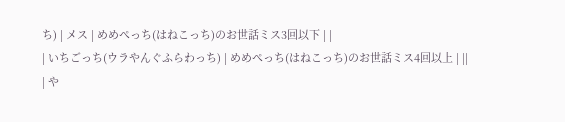ち) | メス | めめぺっち(はねこっち)のお世話ミス3回以下 | |
| いちごっち(ウラやんぐふらわっち) | めめぺっち(はねこっち)のお世話ミス4回以上 | ||
| や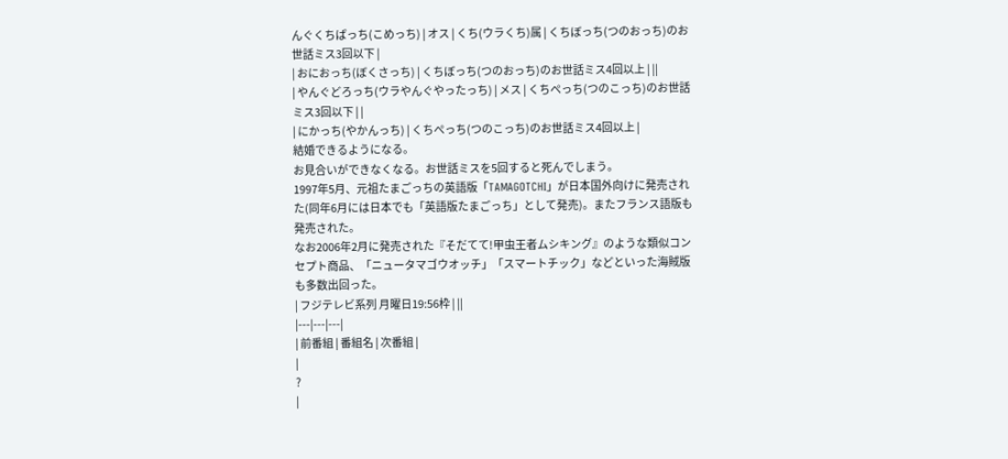んぐくちぱっち(こめっち) | オス | くち(ウラくち)属 | くちぼっち(つのおっち)のお世話ミス3回以下 |
| おにおっち(ぼくさっち) | くちぼっち(つのおっち)のお世話ミス4回以上 | ||
| やんぐどろっち(ウラやんぐやったっち) | メス | くちぺっち(つのこっち)のお世話ミス3回以下 | |
| にかっち(やかんっち) | くちぺっち(つのこっち)のお世話ミス4回以上 |
結婚できるようになる。
お見合いができなくなる。お世話ミスを5回すると死んでしまう。
1997年5月、元祖たまごっちの英語版「TAMAGOTCHI」が日本国外向けに発売された(同年6月には日本でも「英語版たまごっち」として発売)。またフランス語版も発売された。
なお2006年2月に発売された『そだてて!甲虫王者ムシキング』のような類似コンセプト商品、「ニュータマゴウオッチ」「スマートチック」などといった海賊版も多数出回った。
| フジテレビ系列 月曜日19:56枠 | ||
|---|---|---|
| 前番組 | 番組名 | 次番組 |
|
?
|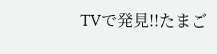TVで発見!!たまご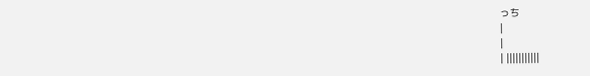っち
|
|
| |||||||||||